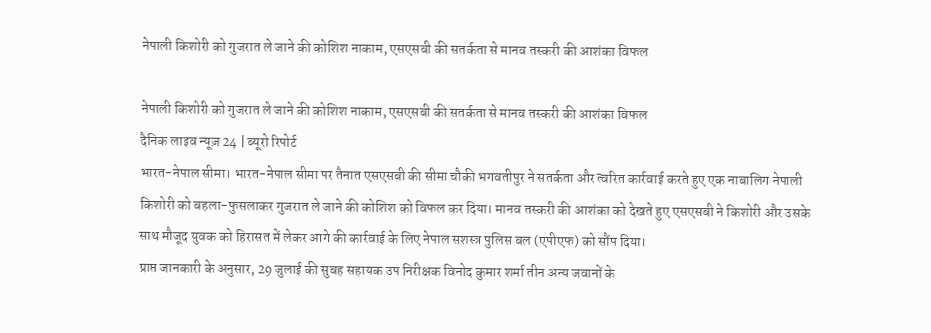नेपाली किशोरी को गुजरात ले जाने की कोशिश नाकाम, एसएसबी की सतर्कता से मानव तस्करी की आशंका विफल

नेपाली किशोरी को गुजरात ले जाने की कोशिश नाकाम, एसएसबी की सतर्कता से मानव तस्करी की आशंका विफल
दैनिक लाइव न्यूज़ 24 | ब्यूरो रिपोर्ट
भारत-नेपाल सीमा। भारत-नेपाल सीमा पर तैनात एसएसबी की सीमा चौकी भगवतीपुर ने सतर्कता और त्वरित कार्रवाई करते हुए एक नाबालिग नेपाली किशोरी को बहला-फुसलाकर गुजरात ले जाने की कोशिश को विफल कर दिया। मानव तस्करी की आशंका को देखते हुए एसएसबी ने किशोरी और उसके साथ मौजूद युवक को हिरासत में लेकर आगे की कार्रवाई के लिए नेपाल सशस्त्र पुलिस बल (एपीएफ) को सौंप दिया।
प्राप्त जानकारी के अनुसार, 29 जुलाई की सुबह सहायक उप निरीक्षक विनोद कुमार शर्मा तीन अन्य जवानों के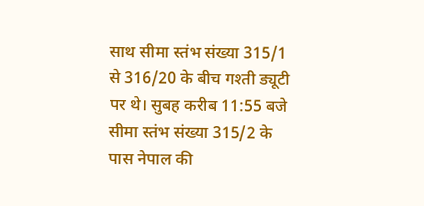साथ सीमा स्तंभ संख्या 315/1 से 316/20 के बीच गश्ती ड्यूटी पर थे। सुबह करीब 11:55 बजे सीमा स्तंभ संख्या 315/2 के पास नेपाल की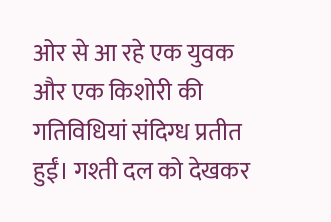ओर से आ रहे एक युवक और एक किशोरी की गतिविधियां संदिग्ध प्रतीत हुईं। गश्ती दल को देखकर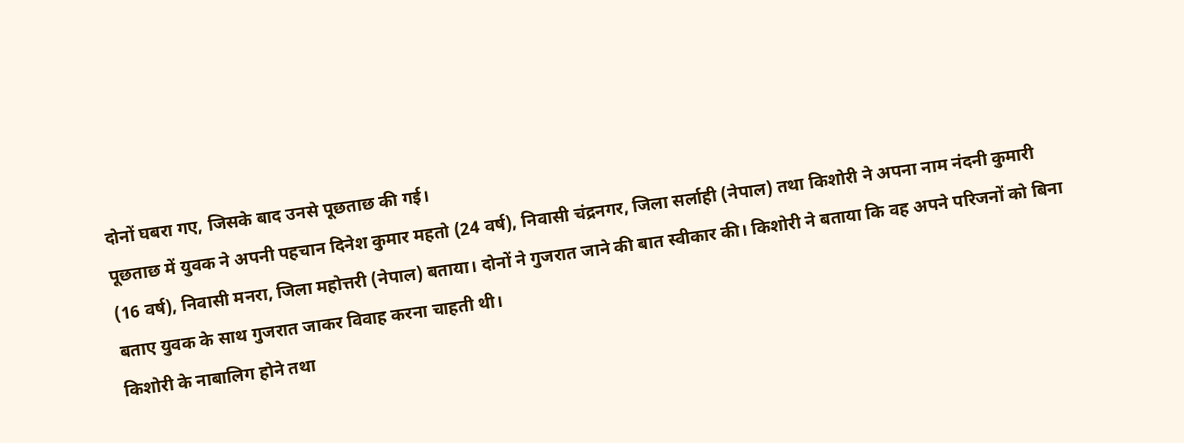दोनों घबरा गए, जिसके बाद उनसे पूछताछ की गई।
पूछताछ में युवक ने अपनी पहचान दिनेश कुमार महतो (24 वर्ष), निवासी चंद्रनगर, जिला सर्लाही (नेपाल) तथा किशोरी ने अपना नाम नंदनी कुमारी (16 वर्ष), निवासी मनरा, जिला महोत्तरी (नेपाल) बताया। दोनों ने गुजरात जाने की बात स्वीकार की। किशोरी ने बताया कि वह अपने परिजनों को बिना बताए युवक के साथ गुजरात जाकर विवाह करना चाहती थी।
किशोरी के नाबालिग होने तथा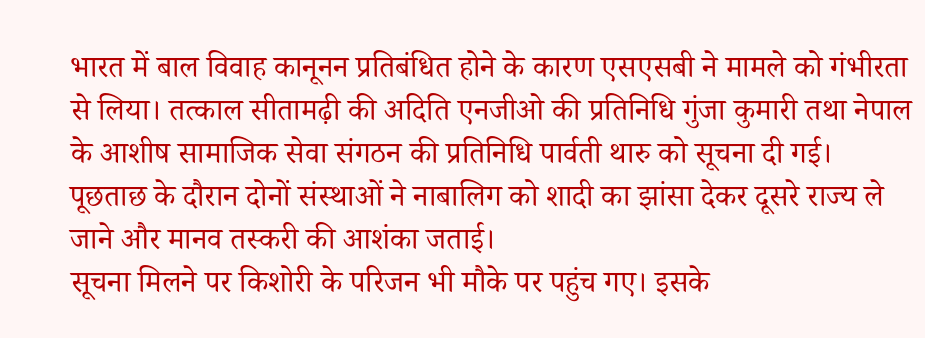भारत में बाल विवाह कानूनन प्रतिबंधित होने के कारण एसएसबी ने मामले को गंभीरता से लिया। तत्काल सीतामढ़ी की अदिति एनजीओ की प्रतिनिधि गुंजा कुमारी तथा नेपाल के आशीष सामाजिक सेवा संगठन की प्रतिनिधि पार्वती थारु को सूचना दी गई। पूछताछ के दौरान दोनों संस्थाओं ने नाबालिग को शादी का झांसा देकर दूसरे राज्य ले जाने और मानव तस्करी की आशंका जताई।
सूचना मिलने पर किशोरी के परिजन भी मौके पर पहुंच गए। इसके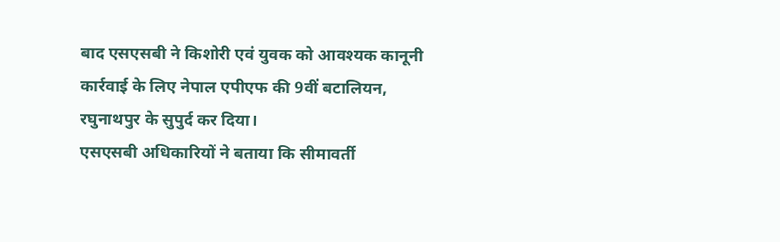बाद एसएसबी ने किशोरी एवं युवक को आवश्यक कानूनी कार्रवाई के लिए नेपाल एपीएफ की 9वीं बटालियन, रघुनाथपुर के सुपुर्द कर दिया।
एसएसबी अधिकारियों ने बताया कि सीमावर्ती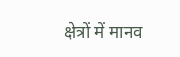क्षेत्रों में मानव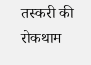तस्करी की रोकथाम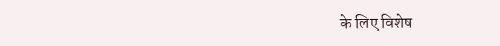के लिए विशेष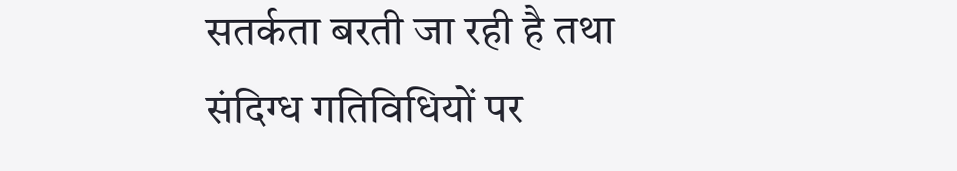सतर्कता बरती जा रही है तथा संदिग्ध गतिविधियों पर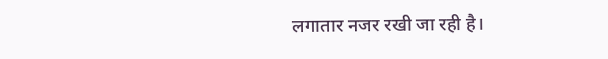लगातार नजर रखी जा रही है।